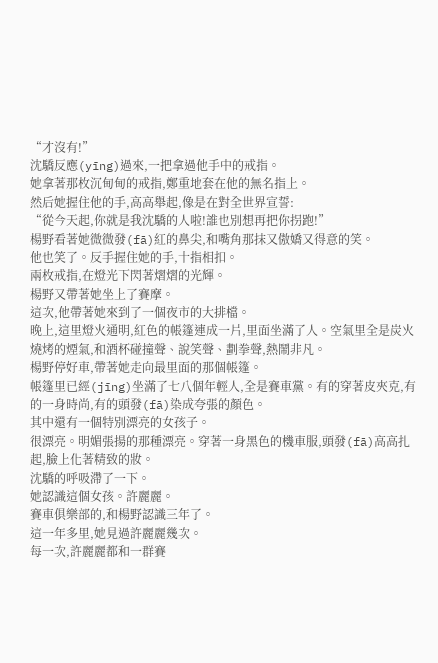“才沒有!”
沈驕反應(yīng)過來,一把拿過他手中的戒指。
她拿著那枚沉甸甸的戒指,鄭重地套在他的無名指上。
然后她握住他的手,高高舉起,像是在對全世界宣誓:
“從今天起,你就是我沈驕的人啦!誰也別想再把你拐跑!”
楊野看著她微微發(fā)紅的鼻尖,和嘴角那抹又傲嬌又得意的笑。
他也笑了。反手握住她的手,十指相扣。
兩枚戒指,在燈光下閃著熠熠的光輝。
楊野又帶著她坐上了賽摩。
這次,他帶著她來到了一個夜市的大排檔。
晚上,這里燈火通明,紅色的帳篷連成一片,里面坐滿了人。空氣里全是炭火燒烤的煙氣,和酒杯碰撞聲、說笑聲、劃拳聲,熱鬧非凡。
楊野停好車,帶著她走向最里面的那個帳篷。
帳篷里已經(jīng)坐滿了七八個年輕人,全是賽車黨。有的穿著皮夾克,有的一身時尚,有的頭發(fā)染成夸張的顏色。
其中還有一個特別漂亮的女孩子。
很漂亮。明媚張揚的那種漂亮。穿著一身黑色的機車服,頭發(fā)高高扎起,臉上化著精致的妝。
沈驕的呼吸滯了一下。
她認識這個女孩。許麗麗。
賽車俱樂部的,和楊野認識三年了。
這一年多里,她見過許麗麗幾次。
每一次,許麗麗都和一群賽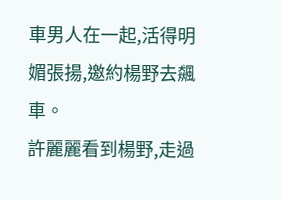車男人在一起,活得明媚張揚,邀約楊野去飆車。
許麗麗看到楊野,走過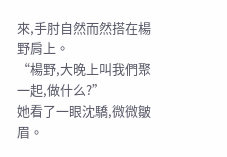來,手肘自然而然搭在楊野肩上。
“楊野,大晚上叫我們聚一起,做什么?”
她看了一眼沈驕,微微皺眉。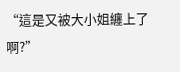“這是又被大小姐纏上了啊?”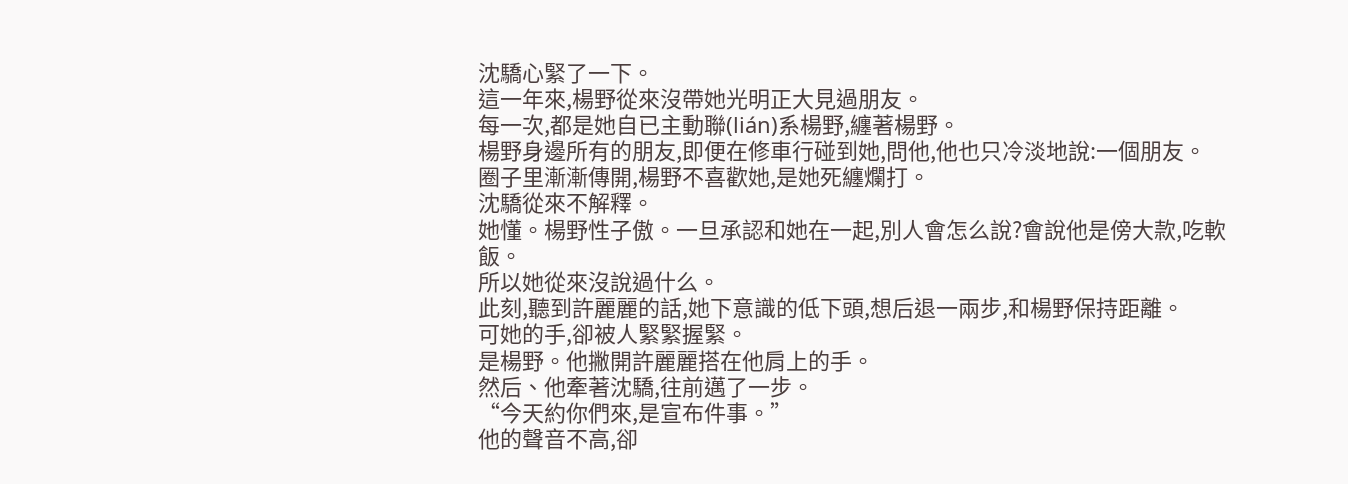沈驕心緊了一下。
這一年來,楊野從來沒帶她光明正大見過朋友。
每一次,都是她自已主動聯(lián)系楊野,纏著楊野。
楊野身邊所有的朋友,即便在修車行碰到她,問他,他也只冷淡地說:一個朋友。
圈子里漸漸傳開,楊野不喜歡她,是她死纏爛打。
沈驕從來不解釋。
她懂。楊野性子傲。一旦承認和她在一起,別人會怎么說?會說他是傍大款,吃軟飯。
所以她從來沒說過什么。
此刻,聽到許麗麗的話,她下意識的低下頭,想后退一兩步,和楊野保持距離。
可她的手,卻被人緊緊握緊。
是楊野。他撇開許麗麗搭在他肩上的手。
然后、他牽著沈驕,往前邁了一步。
“今天約你們來,是宣布件事。”
他的聲音不高,卻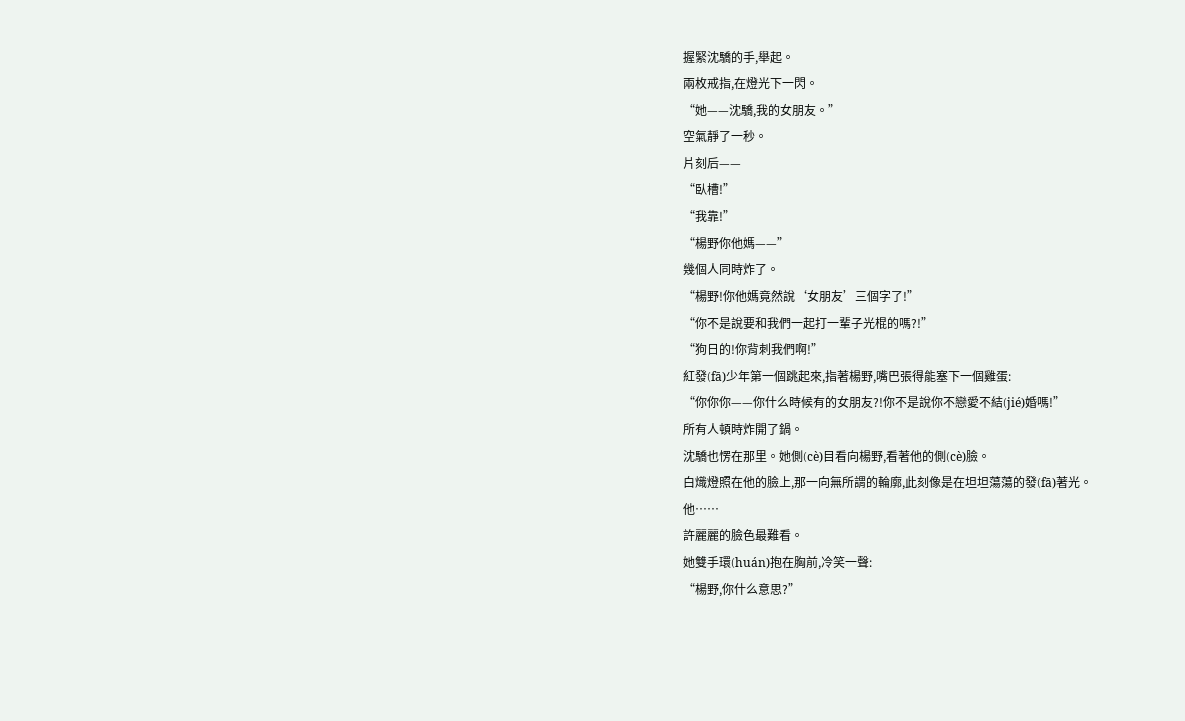握緊沈驕的手,舉起。
兩枚戒指,在燈光下一閃。
“她——沈驕,我的女朋友。”
空氣靜了一秒。
片刻后——
“臥槽!”
“我靠!”
“楊野你他媽——”
幾個人同時炸了。
“楊野!你他媽竟然說‘女朋友’三個字了!”
“你不是說要和我們一起打一輩子光棍的嗎?!”
“狗日的!你背刺我們啊!”
紅發(fā)少年第一個跳起來,指著楊野,嘴巴張得能塞下一個雞蛋:
“你你你——你什么時候有的女朋友?!你不是說你不戀愛不結(jié)婚嗎!”
所有人頓時炸開了鍋。
沈驕也愣在那里。她側(cè)目看向楊野,看著他的側(cè)臉。
白熾燈照在他的臉上,那一向無所謂的輪廓,此刻像是在坦坦蕩蕩的發(fā)著光。
他……
許麗麗的臉色最難看。
她雙手環(huán)抱在胸前,冷笑一聲:
“楊野,你什么意思?”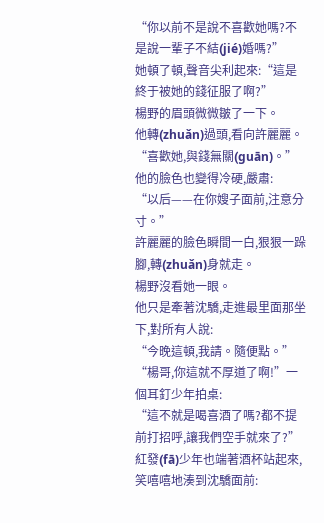“你以前不是說不喜歡她嗎?不是說一輩子不結(jié)婚嗎?”
她頓了頓,聲音尖利起來:“這是終于被她的錢征服了啊?”
楊野的眉頭微微皺了一下。
他轉(zhuǎn)過頭,看向許麗麗。
“喜歡她,與錢無關(guān)。”
他的臉色也變得冷硬,嚴肅:
“以后——在你嫂子面前,注意分寸。”
許麗麗的臉色瞬間一白,狠狠一跺腳,轉(zhuǎn)身就走。
楊野沒看她一眼。
他只是牽著沈驕,走進最里面那坐下,對所有人說:
“今晚這頓,我請。隨便點。”
“楊哥,你這就不厚道了啊!”一個耳釘少年拍桌:
“這不就是喝喜酒了嗎?都不提前打招呼,讓我們空手就來了?”
紅發(fā)少年也端著酒杯站起來,笑嘻嘻地湊到沈驕面前: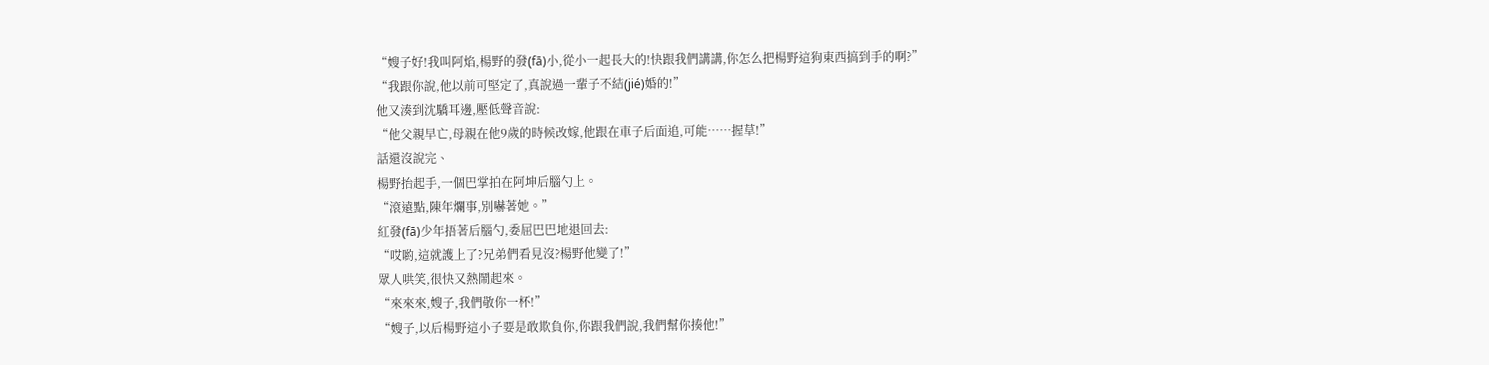“嫂子好!我叫阿焰,楊野的發(fā)小,從小一起長大的!快跟我們講講,你怎么把楊野這狗東西搞到手的啊?”
“我跟你說,他以前可堅定了,真說過一輩子不結(jié)婚的!”
他又湊到沈驕耳邊,壓低聲音說:
“他父親早亡,母親在他9歲的時候改嫁,他跟在車子后面追,可能……握草!”
話還沒說完、
楊野抬起手,一個巴掌拍在阿坤后腦勺上。
“滾遠點,陳年爛事,別嚇著她。”
紅發(fā)少年捂著后腦勺,委屈巴巴地退回去:
“哎喲,這就護上了?兄弟們看見沒?楊野他變了!”
眾人哄笑,很快又熱鬧起來。
“來來來,嫂子,我們敬你一杯!”
“嫂子,以后楊野這小子要是敢欺負你,你跟我們說,我們幫你揍他!”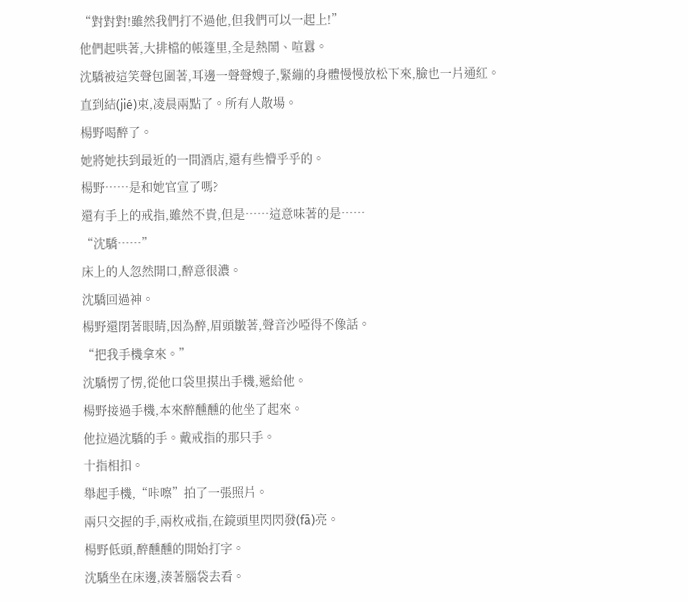“對對對!雖然我們打不過他,但我們可以一起上!”
他們起哄著,大排檔的帳篷里,全是熱鬧、喧囂。
沈驕被這笑聲包圍著,耳邊一聲聲嫂子,緊繃的身體慢慢放松下來,臉也一片通紅。
直到結(jié)束,凌晨兩點了。所有人散場。
楊野喝醉了。
她將她扶到最近的一間酒店,還有些懵乎乎的。
楊野……是和她官宣了嗎?
還有手上的戒指,雖然不貴,但是……這意味著的是……
“沈驕……”
床上的人忽然開口,醉意很濃。
沈驕回過神。
楊野還閉著眼睛,因為醉,眉頭皺著,聲音沙啞得不像話。
“把我手機拿來。”
沈驕愣了愣,從他口袋里摸出手機,遞給他。
楊野接過手機,本來醉醺醺的他坐了起來。
他拉過沈驕的手。戴戒指的那只手。
十指相扣。
舉起手機,“咔嚓”拍了一張照片。
兩只交握的手,兩枚戒指,在鏡頭里閃閃發(fā)亮。
楊野低頭,醉醺醺的開始打字。
沈驕坐在床邊,湊著腦袋去看。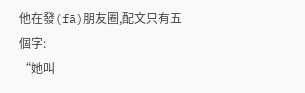他在發(fā)朋友圈,配文只有五個字:
“她叫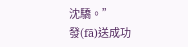沈驕。”
發(fā)送成功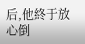后,他終于放心倒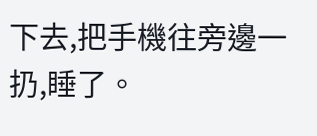下去,把手機往旁邊一扔,睡了。